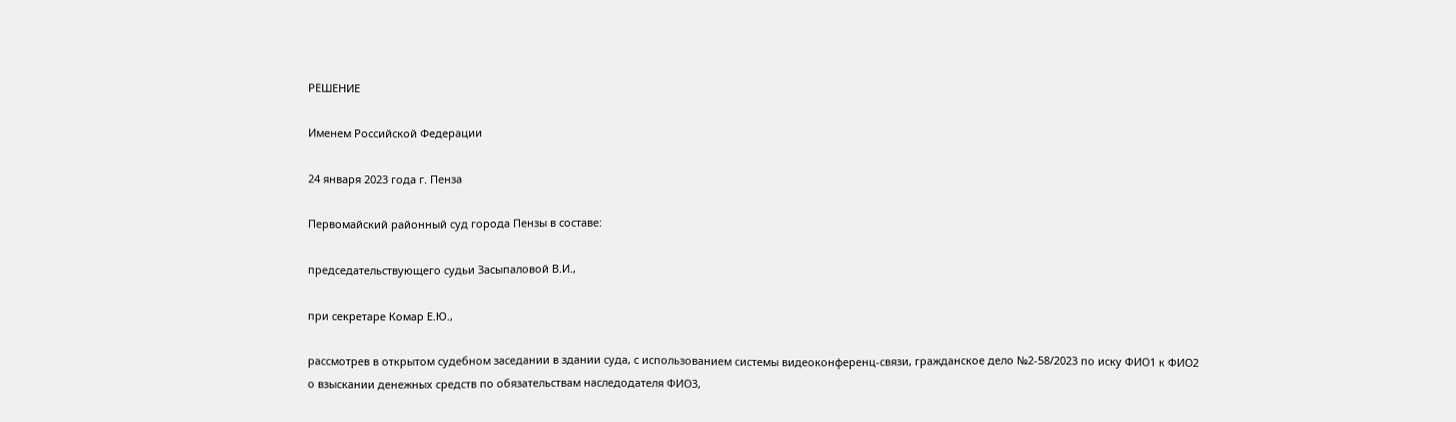РЕШЕНИЕ

Именем Российской Федерации

24 января 2023 года г. Пенза

Первомайский районный суд города Пензы в составе:

председательствующего судьи Засыпаловой В.И.,

при секретаре Комар Е.Ю.,

рассмотрев в открытом судебном заседании в здании суда, с использованием системы видеоконференц-связи, гражданское дело №2-58/2023 по иску ФИО1 к ФИО2 о взыскании денежных средств по обязательствам наследодателя ФИО3,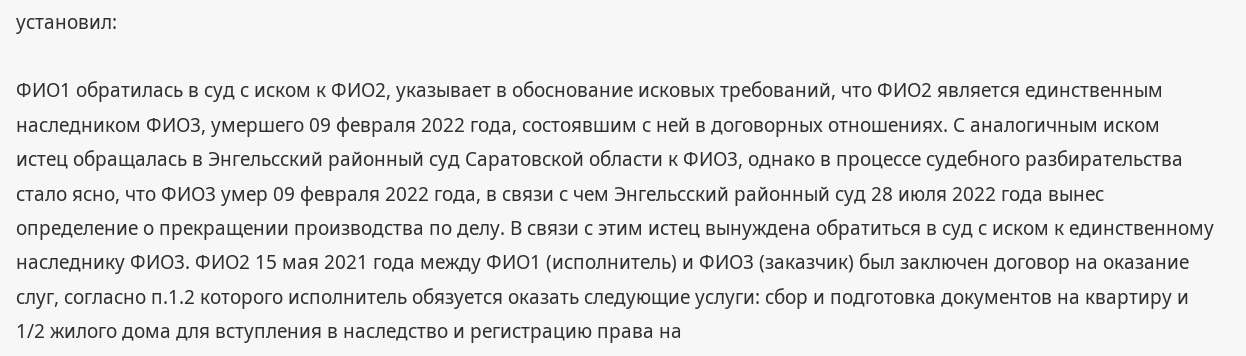установил:

ФИО1 обратилась в суд с иском к ФИО2, указывает в обоснование исковых требований, что ФИО2 является единственным наследником ФИО3, умершего 09 февраля 2022 года, состоявшим с ней в договорных отношениях. С аналогичным иском истец обращалась в Энгельсский районный суд Саратовской области к ФИО3, однако в процессе судебного разбирательства стало ясно, что ФИО3 умер 09 февраля 2022 года, в связи с чем Энгельсский районный суд 28 июля 2022 года вынес определение о прекращении производства по делу. В связи с этим истец вынуждена обратиться в суд с иском к единственному наследнику ФИО3. ФИО2 15 мая 2021 года между ФИО1 (исполнитель) и ФИО3 (заказчик) был заключен договор на оказание слуг, согласно п.1.2 которого исполнитель обязуется оказать следующие услуги: сбор и подготовка документов на квартиру и 1/2 жилого дома для вступления в наследство и регистрацию права на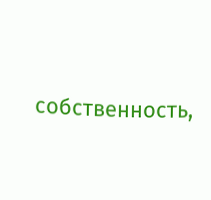собственность,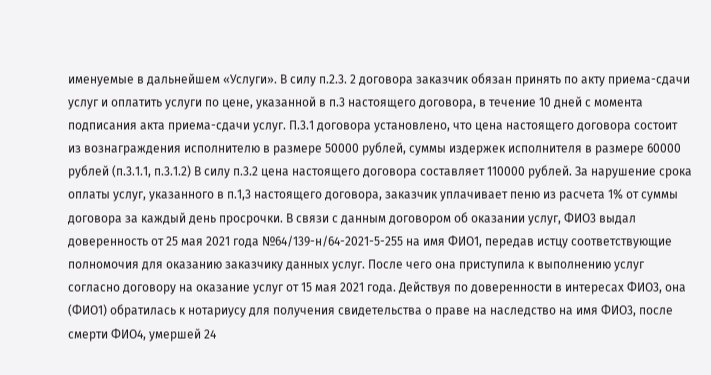именуемые в дальнейшем «Услуги». В силу п.2.3. 2 договора заказчик обязан принять по акту приема-сдачи услуг и оплатить услуги по цене, указанной в п.3 настоящего договора, в течение 10 дней с момента подписания акта приема-сдачи услуг. П.3.1 договора установлено, что цена настоящего договора состоит из вознаграждения исполнителю в размере 50000 рублей, суммы издержек исполнителя в размере 60000 рублей (п.3.1.1, п.3.1.2) В силу п.3.2 цена настоящего договора составляет 110000 рублей. За нарушение срока оплаты услуг, указанного в п.1,3 настоящего договора, заказчик уплачивает пеню из расчета 1% от суммы договора за каждый день просрочки. В связи с данным договором об оказании услуг, ФИО3 выдал доверенность от 25 мая 2021 года №64/139-н/64-2021-5-255 на имя ФИО1, передав истцу соответствующие полномочия для оказанию заказчику данных услуг. После чего она приступила к выполнению услуг согласно договору на оказание услуг от 15 мая 2021 года. Действуя по доверенности в интересах ФИО3, она (ФИО1) обратилась к нотариусу для получения свидетельства о праве на наследство на имя ФИО3, после смерти ФИО4, умершей 24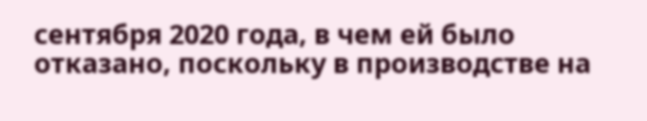сентября 2020 года, в чем ей было отказано, поскольку в производстве на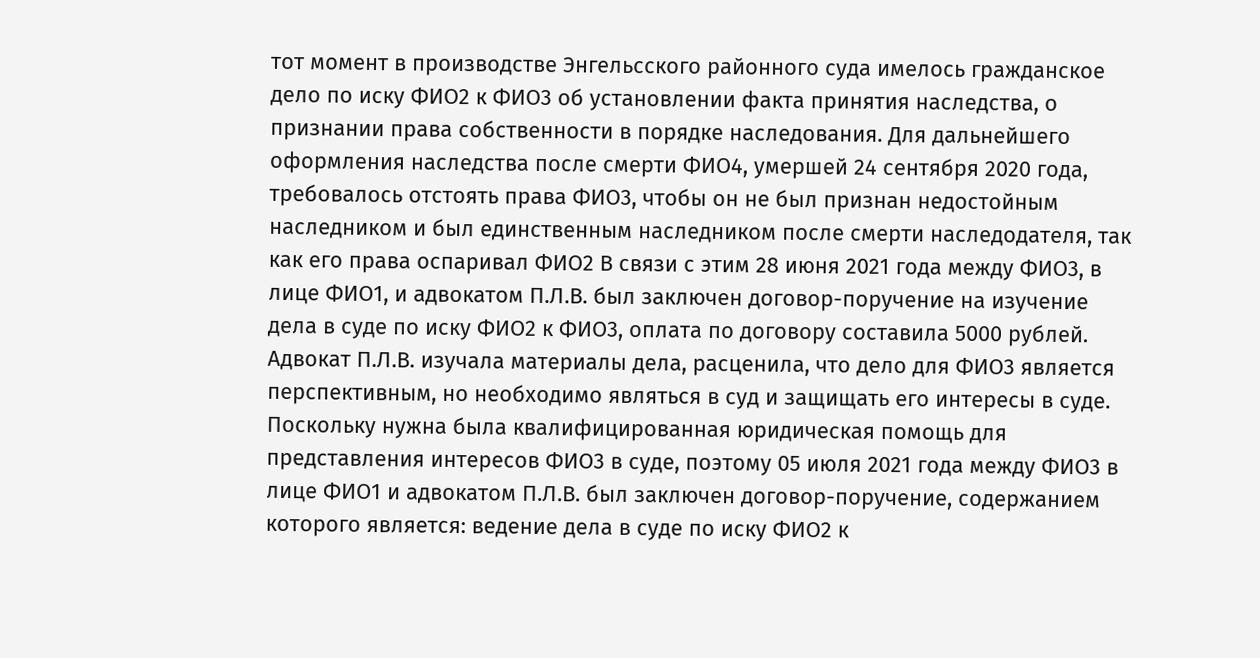тот момент в производстве Энгельсского районного суда имелось гражданское дело по иску ФИО2 к ФИО3 об установлении факта принятия наследства, о признании права собственности в порядке наследования. Для дальнейшего оформления наследства после смерти ФИО4, умершей 24 сентября 2020 года, требовалось отстоять права ФИО3, чтобы он не был признан недостойным наследником и был единственным наследником после смерти наследодателя, так как его права оспаривал ФИО2 В связи с этим 28 июня 2021 года между ФИО3, в лице ФИО1, и адвокатом П.Л.В. был заключен договор-поручение на изучение дела в суде по иску ФИО2 к ФИО3, оплата по договору составила 5000 рублей. Адвокат П.Л.В. изучала материалы дела, расценила, что дело для ФИО3 является перспективным, но необходимо являться в суд и защищать его интересы в суде. Поскольку нужна была квалифицированная юридическая помощь для представления интересов ФИО3 в суде, поэтому 05 июля 2021 года между ФИО3 в лице ФИО1 и адвокатом П.Л.В. был заключен договор-поручение, содержанием которого является: ведение дела в суде по иску ФИО2 к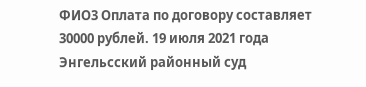ФИО3 Оплата по договору составляет 30000 рублей. 19 июля 2021 года Энгельсский районный суд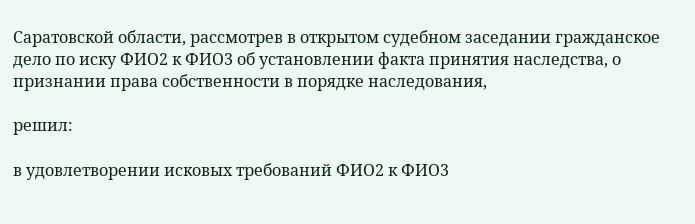Саратовской области, рассмотрев в открытом судебном заседании гражданское дело по иску ФИО2 к ФИО3 об установлении факта принятия наследства, о признании права собственности в порядке наследования,

решил:

в удовлетворении исковых требований ФИО2 к ФИО3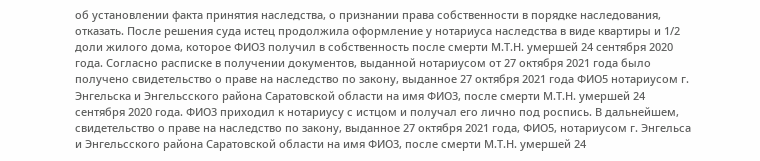об установлении факта принятия наследства, о признании права собственности в порядке наследования, отказать. После решения суда истец продолжила оформление у нотариуса наследства в виде квартиры и 1/2 доли жилого дома, которое ФИО3 получил в собственность после смерти М.Т.Н. умершей 24 сентября 2020 года. Согласно расписке в получении документов, выданной нотариусом от 27 октября 2021 года было получено свидетельство о праве на наследство по закону, выданное 27 октября 2021 года ФИО5 нотариусом г. Энгельска и Энгельсского района Саратовской области на имя ФИО3, после смерти М.Т.Н. умершей 24 сентября 2020 года. ФИО3 приходил к нотариусу с истцом и получал его лично под роспись. В дальнейшем, свидетельство о праве на наследство по закону, выданное 27 октября 2021 года, ФИО5, нотариусом г. Энгельса и Энгельсского района Саратовской области на имя ФИО3, после смерти М.Т.Н. умершей 24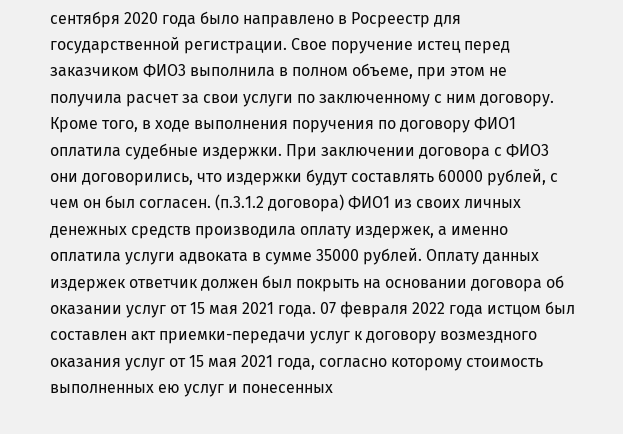сентября 2020 года было направлено в Росреестр для государственной регистрации. Свое поручение истец перед заказчиком ФИО3 выполнила в полном объеме, при этом не получила расчет за свои услуги по заключенному с ним договору. Кроме того, в ходе выполнения поручения по договору ФИО1 оплатила судебные издержки. При заключении договора с ФИО3 они договорились, что издержки будут составлять 60000 рублей, с чем он был согласен. (п.3.1.2 договора) ФИО1 из своих личных денежных средств производила оплату издержек, а именно оплатила услуги адвоката в сумме 35000 рублей. Оплату данных издержек ответчик должен был покрыть на основании договора об оказании услуг от 15 мая 2021 года. 07 февраля 2022 года истцом был составлен акт приемки-передачи услуг к договору возмездного оказания услуг от 15 мая 2021 года, согласно которому стоимость выполненных ею услуг и понесенных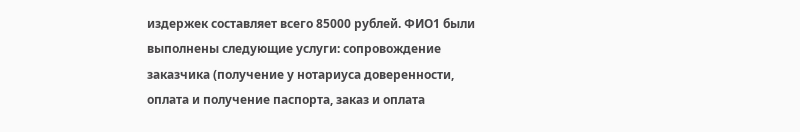издержек составляет всего 85000 рублей. ФИО1 были выполнены следующие услуги: сопровождение заказчика (получение у нотариуса доверенности, оплата и получение паспорта, заказ и оплата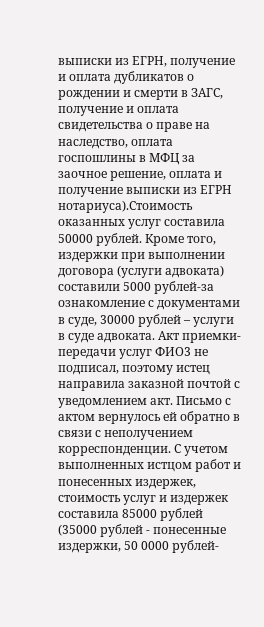выписки из ЕГРН, получение и оплата дубликатов о рождении и смерти в ЗАГС, получение и оплата свидетельства о праве на наследство, оплата госпошлины в МФЦ за заочное решение, оплата и получение выписки из ЕГРН нотариуса).Стоимость оказанных услуг составила 50000 рублей. Кроме того, издержки при выполнении договора (услуги адвоката) составили 5000 рублей-за ознакомление с документами в суде, 30000 рублей – услуги в суде адвоката. Акт приемки-передачи услуг ФИО3 не подписал, поэтому истец направила заказной почтой с уведомлением акт. Письмо с актом вернулось ей обратно в связи с неполучением корреспонденции. С учетом выполненных истцом работ и понесенных издержек, стоимость услуг и издержек составила 85000 рублей (35000 рублей - понесенные издержки, 50 0000 рублей-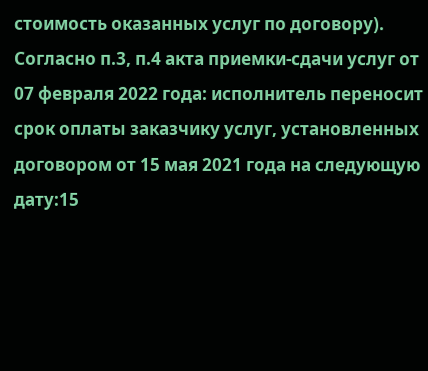стоимость оказанных услуг по договору). Согласно п.3, п.4 акта приемки-сдачи услуг от 07 февраля 2022 года: исполнитель переносит срок оплаты заказчику услуг, установленных договором от 15 мая 2021 года на следующую дату:15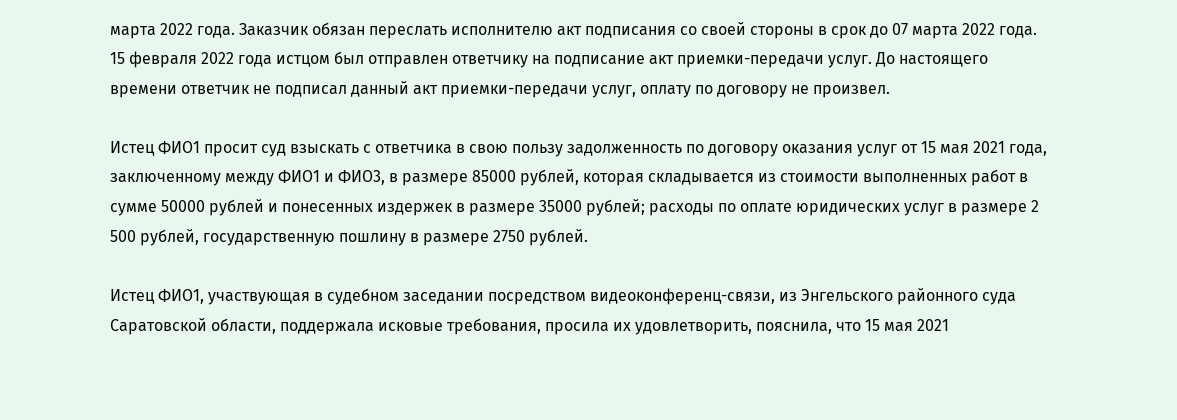марта 2022 года. Заказчик обязан переслать исполнителю акт подписания со своей стороны в срок до 07 марта 2022 года. 15 февраля 2022 года истцом был отправлен ответчику на подписание акт приемки-передачи услуг. До настоящего времени ответчик не подписал данный акт приемки-передачи услуг, оплату по договору не произвел.

Истец ФИО1 просит суд взыскать с ответчика в свою пользу задолженность по договору оказания услуг от 15 мая 2021 года, заключенному между ФИО1 и ФИО3, в размере 85000 рублей, которая складывается из стоимости выполненных работ в сумме 50000 рублей и понесенных издержек в размере 35000 рублей; расходы по оплате юридических услуг в размере 2 500 рублей, государственную пошлину в размере 2750 рублей.

Истец ФИО1, участвующая в судебном заседании посредством видеоконференц-связи, из Энгельского районного суда Саратовской области, поддержала исковые требования, просила их удовлетворить, пояснила, что 15 мая 2021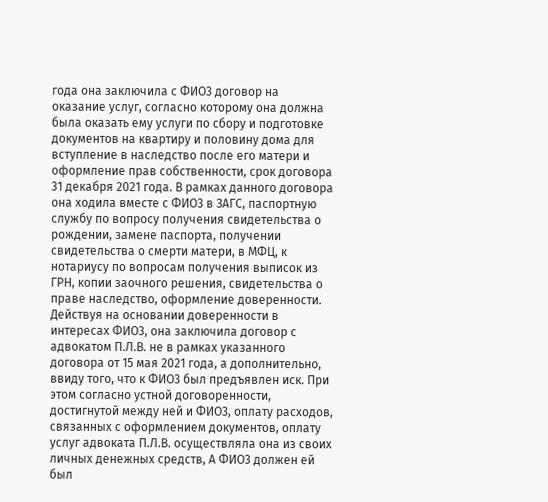года она заключила с ФИО3 договор на оказание услуг, согласно которому она должна была оказать ему услуги по сбору и подготовке документов на квартиру и половину дома для вступление в наследство после его матери и оформление прав собственности, срок договора 31 декабря 2021 года. В рамках данного договора она ходила вместе с ФИО3 в ЗАГС, паспортную службу по вопросу получения свидетельства о рождении, замене паспорта, получении свидетельства о смерти матери, в МФЦ, к нотариусу по вопросам получения выписок из ГРН, копии заочного решения, свидетельства о праве наследство, оформление доверенности. Действуя на основании доверенности в интересах ФИО3, она заключила договор с адвокатом П.Л.В. не в рамках указанного договора от 15 мая 2021 года, а дополнительно, ввиду того, что к ФИО3 был предъявлен иск. При этом согласно устной договоренности, достигнутой между ней и ФИО3, оплату расходов, связанных с оформлением документов, оплату услуг адвоката П.Л.В. осуществляла она из своих личных денежных средств, А ФИО3 должен ей был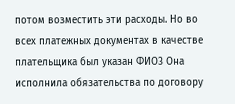потом возместить эти расходы. Но во всех платежных документах в качестве плательщика был указан ФИО3 Она исполнила обязательства по договору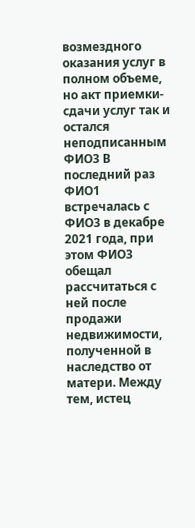возмездного оказания услуг в полном объеме, но акт приемки-сдачи услуг так и остался неподписанным ФИО3 В последний раз ФИО1 встречалась с ФИО3 в декабре 2021 года, при этом ФИО3 обещал рассчитаться с ней после продажи недвижимости, полученной в наследство от матери. Между тем, истец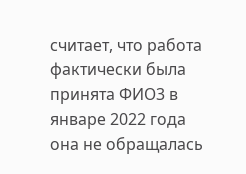считает, что работа фактически была принята ФИО3 в январе 2022 года она не обращалась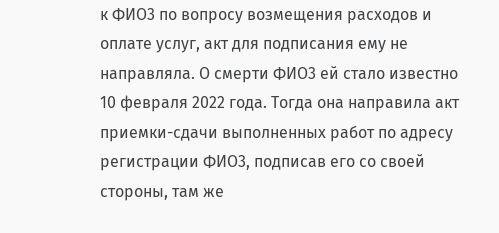к ФИО3 по вопросу возмещения расходов и оплате услуг, акт для подписания ему не направляла. О смерти ФИО3 ей стало известно 10 февраля 2022 года. Тогда она направила акт приемки-сдачи выполненных работ по адресу регистрации ФИО3, подписав его со своей стороны, там же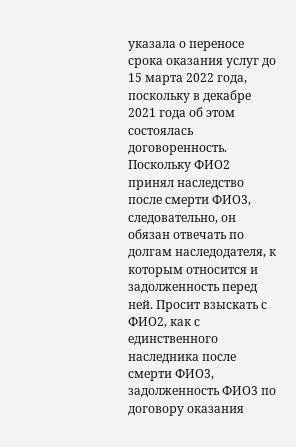указала о переносе срока оказания услуг до 15 марта 2022 года, поскольку в декабре 2021 года об этом состоялась договоренность. Поскольку ФИО2 принял наследство после смерти ФИО3, следовательно, он обязан отвечать по долгам наследодателя, к которым относится и задолженность перед ней. Просит взыскать с ФИО2, как с единственного наследника после смерти ФИО3, задолженность ФИО3 по договору оказания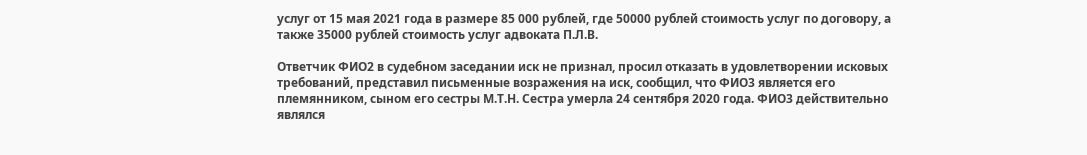услуг от 15 мая 2021 года в размере 85 000 рублей, где 50000 рублей стоимость услуг по договору, а также 35000 рублей стоимость услуг адвоката П.Л.В.

Ответчик ФИО2 в судебном заседании иск не признал, просил отказать в удовлетворении исковых требований, представил письменные возражения на иск, сообщил, что ФИО3 является его племянником, сыном его сестры М.Т.Н. Сестра умерла 24 сентября 2020 года. ФИО3 действительно являлся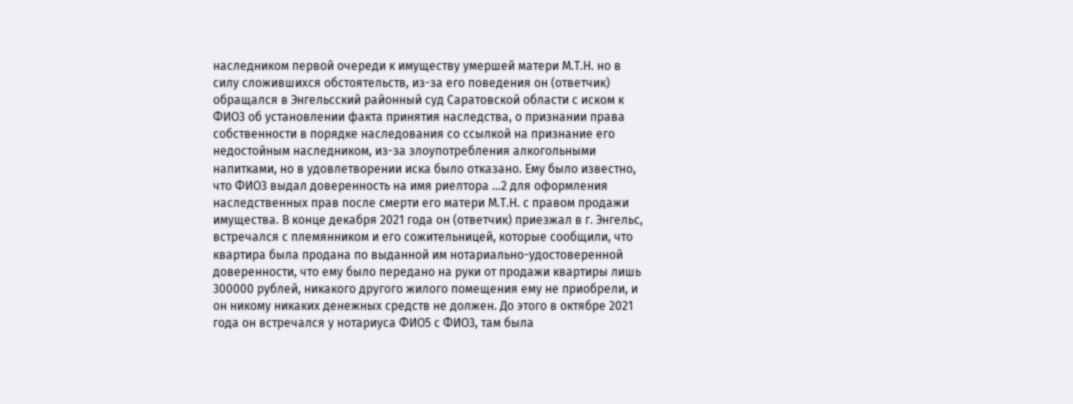наследником первой очереди к имуществу умершей матери М.Т.Н. но в силу сложившихся обстоятельств, из-за его поведения он (ответчик) обращался в Энгельсский районный суд Саратовской области с иском к ФИО3 об установлении факта принятия наследства, о признании права собственности в порядке наследования со ссылкой на признание его недостойным наследником, из-за злоупотребления алкогольными напитками, но в удовлетворении иска было отказано. Ему было известно, что ФИО3 выдал доверенность на имя риелтора ...2 для оформления наследственных прав после смерти его матери М.Т.Н. с правом продажи имущества. В конце декабря 2021 года он (ответчик) приезжал в г. Энгельс, встречался с племянником и его сожительницей, которые сообщили, что квартира была продана по выданной им нотариально-удостоверенной доверенности, что ему было передано на руки от продажи квартиры лишь 300000 рублей, никакого другого жилого помещения ему не приобрели, и он никому никаких денежных средств не должен. До этого в октябре 2021 года он встречался у нотариуса ФИО5 с ФИО3, там была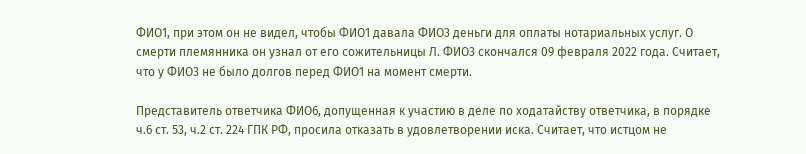ФИО1, при этом он не видел, чтобы ФИО1 давала ФИО3 деньги для оплаты нотариальных услуг. О смерти племянника он узнал от его сожительницы Л. ФИО3 скончался 09 февраля 2022 года. Считает, что у ФИО3 не было долгов перед ФИО1 на момент смерти.

Представитель ответчика ФИО6, допущенная к участию в деле по ходатайству ответчика, в порядке ч.6 ст. 53, ч.2 ст. 224 ГПК РФ, просила отказать в удовлетворении иска. Считает, что истцом не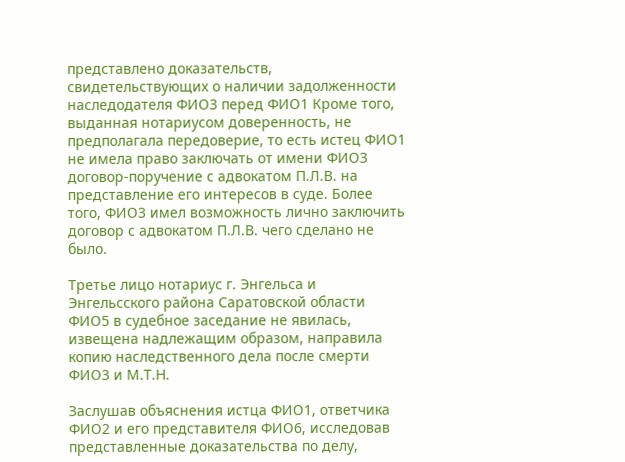представлено доказательств, свидетельствующих о наличии задолженности наследодателя ФИО3 перед ФИО1 Кроме того, выданная нотариусом доверенность, не предполагала передоверие, то есть истец ФИО1 не имела право заключать от имени ФИО3 договор-поручение с адвокатом П.Л.В. на представление его интересов в суде. Более того, ФИО3 имел возможность лично заключить договор с адвокатом П.Л.В. чего сделано не было.

Третье лицо нотариус г. Энгельса и Энгельсского района Саратовской области ФИО5 в судебное заседание не явилась, извещена надлежащим образом, направила копию наследственного дела после смерти ФИО3 и М.Т.Н.

Заслушав объяснения истца ФИО1, ответчика ФИО2 и его представителя ФИО6, исследовав представленные доказательства по делу,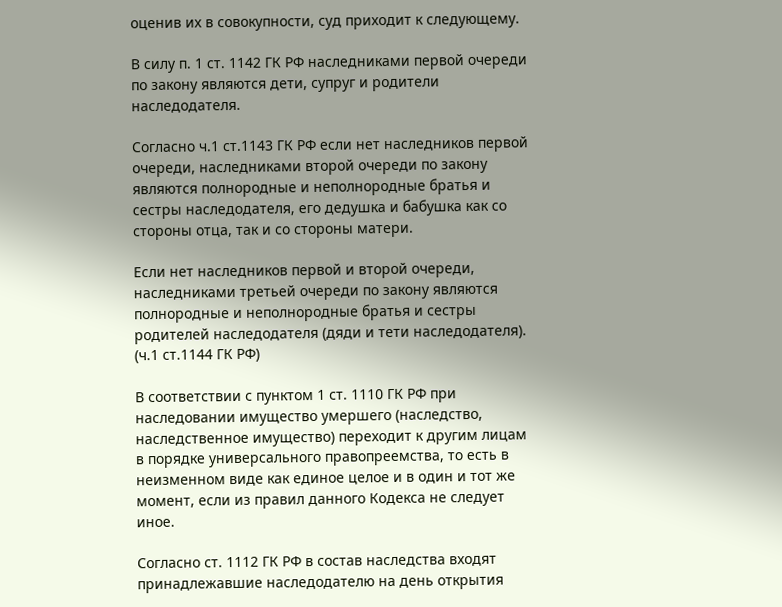оценив их в совокупности, суд приходит к следующему.

В силу п. 1 ст. 1142 ГК РФ наследниками первой очереди по закону являются дети, супруг и родители наследодателя.

Согласно ч.1 ст.1143 ГК РФ если нет наследников первой очереди, наследниками второй очереди по закону являются полнородные и неполнородные братья и сестры наследодателя, его дедушка и бабушка как со стороны отца, так и со стороны матери.

Если нет наследников первой и второй очереди, наследниками третьей очереди по закону являются полнородные и неполнородные братья и сестры родителей наследодателя (дяди и тети наследодателя). (ч.1 ст.1144 ГК РФ)

В соответствии с пунктом 1 ст. 1110 ГК РФ при наследовании имущество умершего (наследство, наследственное имущество) переходит к другим лицам в порядке универсального правопреемства, то есть в неизменном виде как единое целое и в один и тот же момент, если из правил данного Кодекса не следует иное.

Согласно ст. 1112 ГК РФ в состав наследства входят принадлежавшие наследодателю на день открытия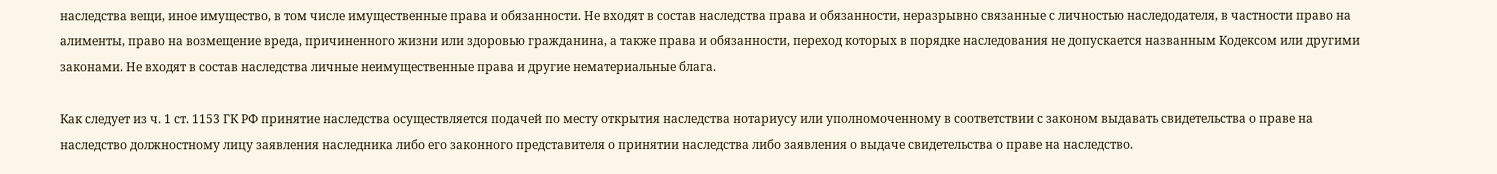наследства вещи, иное имущество, в том числе имущественные права и обязанности. Не входят в состав наследства права и обязанности, неразрывно связанные с личностью наследодателя, в частности право на алименты, право на возмещение вреда, причиненного жизни или здоровью гражданина, а также права и обязанности, переход которых в порядке наследования не допускается названным Кодексом или другими законами. Не входят в состав наследства личные неимущественные права и другие нематериальные блага.

Как следует из ч. 1 ст. 1153 ГК РФ принятие наследства осуществляется подачей по месту открытия наследства нотариусу или уполномоченному в соответствии с законом выдавать свидетельства о праве на наследство должностному лицу заявления наследника либо его законного представителя о принятии наследства либо заявления о выдаче свидетельства о праве на наследство.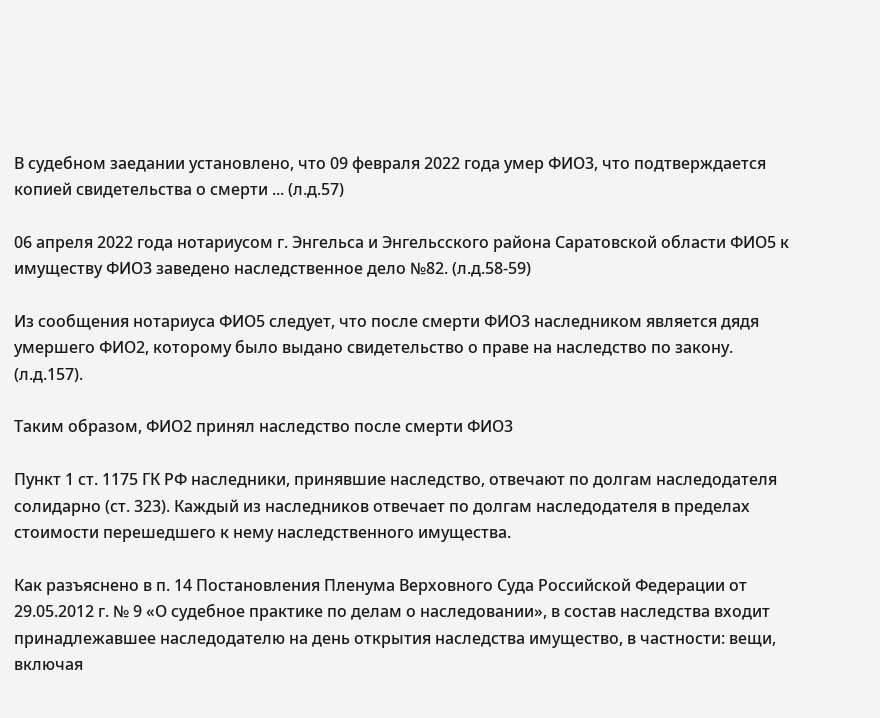В судебном заедании установлено, что 09 февраля 2022 года умер ФИО3, что подтверждается копией свидетельства о смерти ... (л.д.57)

06 апреля 2022 года нотариусом г. Энгельса и Энгельсского района Саратовской области ФИО5 к имуществу ФИО3 заведено наследственное дело №82. (л.д.58-59)

Из сообщения нотариуса ФИО5 следует, что после смерти ФИО3 наследником является дядя умершего ФИО2, которому было выдано свидетельство о праве на наследство по закону. (л.д.157).

Таким образом, ФИО2 принял наследство после смерти ФИО3

Пункт 1 ст. 1175 ГК РФ наследники, принявшие наследство, отвечают по долгам наследодателя солидарно (ст. 323). Каждый из наследников отвечает по долгам наследодателя в пределах стоимости перешедшего к нему наследственного имущества.

Как разъяснено в п. 14 Постановления Пленума Верховного Суда Российской Федерации от 29.05.2012 г. № 9 «О судебное практике по делам о наследовании», в состав наследства входит принадлежавшее наследодателю на день открытия наследства имущество, в частности: вещи, включая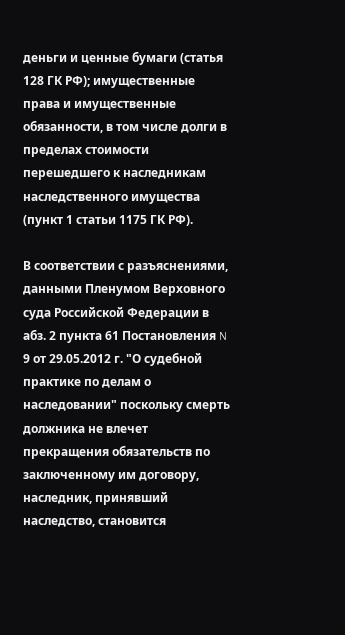деньги и ценные бумаги (статья 128 ГК РФ); имущественные права и имущественные обязанности, в том числе долги в пределах стоимости перешедшего к наследникам наследственного имущества (пункт 1 статьи 1175 ГК РФ).

В соответствии с разъяснениями, данными Пленумом Верховного суда Российской Федерации в абз. 2 пункта 61 Постановления N 9 от 29.05.2012 г. "О судебной практике по делам о наследовании" поскольку смерть должника не влечет прекращения обязательств по заключенному им договору, наследник, принявший наследство, становится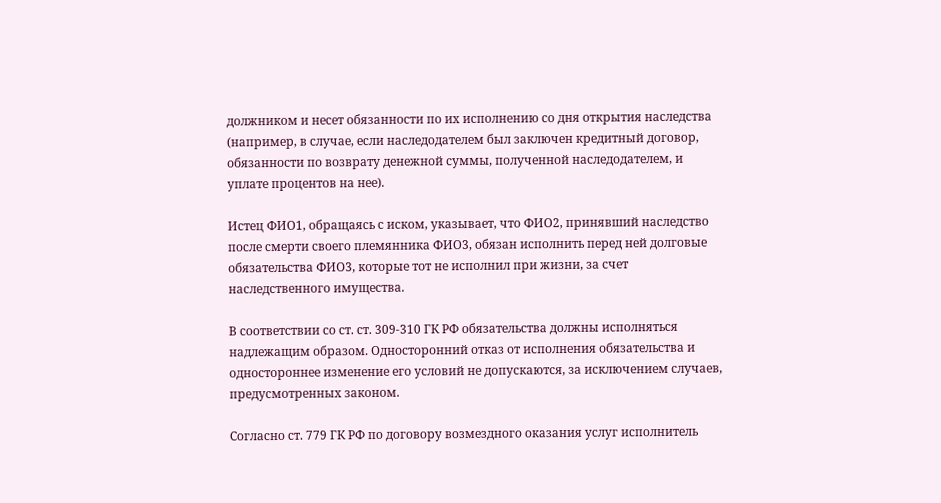должником и несет обязанности по их исполнению со дня открытия наследства (например, в случае, если наследодателем был заключен кредитный договор, обязанности по возврату денежной суммы, полученной наследодателем, и уплате процентов на нее).

Истец ФИО1, обращаясь с иском, указывает, что ФИО2, принявший наследство после смерти своего племянника ФИО3, обязан исполнить перед ней долговые обязательства ФИО3, которые тот не исполнил при жизни, за счет наследственного имущества.

В соответствии со ст. ст. 309-310 ГК РФ обязательства должны исполняться надлежащим образом. Односторонний отказ от исполнения обязательства и одностороннее изменение его условий не допускаются, за исключением случаев, предусмотренных законом.

Согласно ст. 779 ГК РФ по договору возмездного оказания услуг исполнитель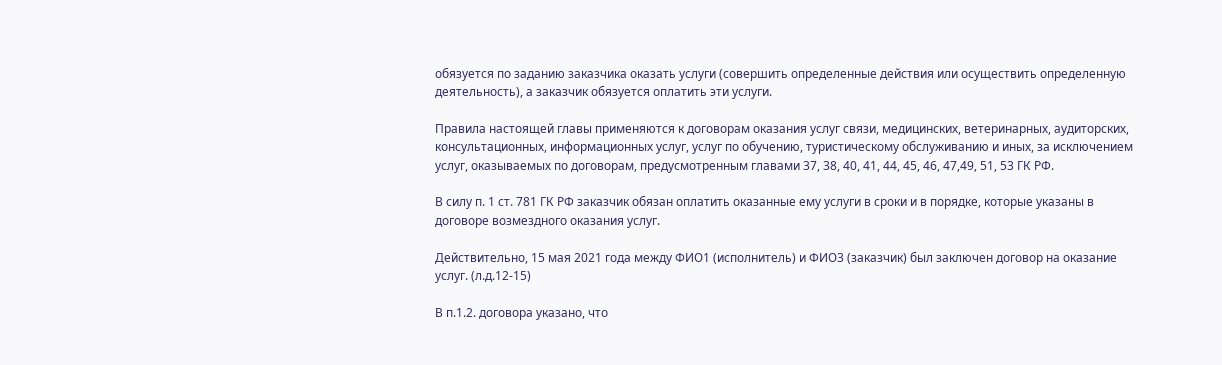обязуется по заданию заказчика оказать услуги (совершить определенные действия или осуществить определенную деятельность), а заказчик обязуется оплатить эти услуги.

Правила настоящей главы применяются к договорам оказания услуг связи, медицинских, ветеринарных, аудиторских, консультационных, информационных услуг, услуг по обучению, туристическому обслуживанию и иных, за исключением услуг, оказываемых по договорам, предусмотренным главами 37, 38, 40, 41, 44, 45, 46, 47,49, 51, 53 ГК РФ.

В силу п. 1 ст. 781 ГК РФ заказчик обязан оплатить оказанные ему услуги в сроки и в порядке, которые указаны в договоре возмездного оказания услуг.

Действительно, 15 мая 2021 года между ФИО1 (исполнитель) и ФИО3 (заказчик) был заключен договор на оказание услуг. (л.д.12-15)

В п.1.2. договора указано, что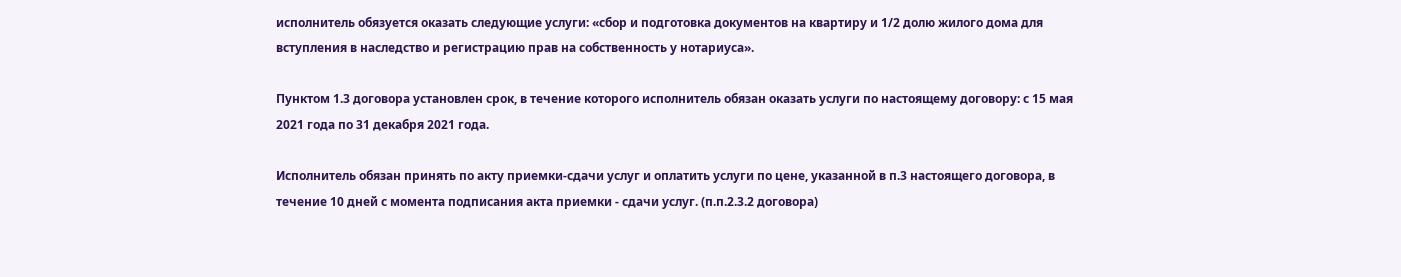исполнитель обязуется оказать следующие услуги: «сбор и подготовка документов на квартиру и 1/2 долю жилого дома для вступления в наследство и регистрацию прав на собственность у нотариуса».

Пунктом 1.3 договора установлен срок, в течение которого исполнитель обязан оказать услуги по настоящему договору: с 15 мая 2021 года по 31 декабря 2021 года.

Исполнитель обязан принять по акту приемки-сдачи услуг и оплатить услуги по цене, указанной в п.3 настоящего договора, в течение 10 дней с момента подписания акта приемки - сдачи услуг. (п.п.2.3.2 договора)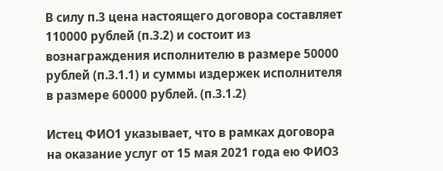В силу п.3 цена настоящего договора составляет 110000 рублей (п.3.2) и состоит из вознаграждения исполнителю в размере 50000 рублей (п.3.1.1) и суммы издержек исполнителя в размере 60000 рублей. (п.3.1.2)

Истец ФИО1 указывает, что в рамках договора на оказание услуг от 15 мая 2021 года ею ФИО3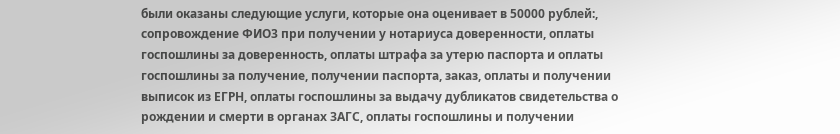были оказаны следующие услуги, которые она оценивает в 50000 рублей:, сопровождение ФИО3 при получении у нотариуса доверенности, оплаты госпошлины за доверенность, оплаты штрафа за утерю паспорта и оплаты госпошлины за получение, получении паспорта, заказ, оплаты и получении выписок из ЕГРН, оплаты госпошлины за выдачу дубликатов свидетельства о рождении и смерти в органах ЗАГС, оплаты госпошлины и получении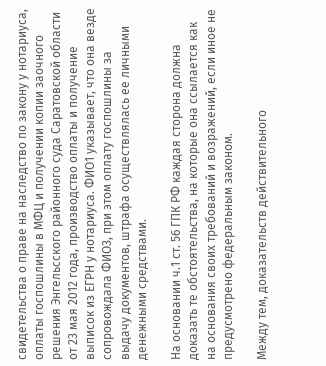свидетельства о праве на наследство по закону у нотариуса, оплаты госпошлины в МФЦ и получении копии заочного решения Энгельсского районного суда Саратовской области от 23 мая 2012 года, производство оплаты и получение выписок из ЕГРН у нотариуса. ФИО1 указывает, что она везде сопровождала ФИО3, при этом оплату госпошлины за выдачу документов, штрафа осуществлялась ее личными денежными средствами.

На основании ч.1 ст. 56 ГПК РФ каждая сторона должна доказать те обстоятельства, на которые она ссылается как на основания своих требований и возражений, если иное не предусмотрено федеральным законом.

Между тем, доказательств действительного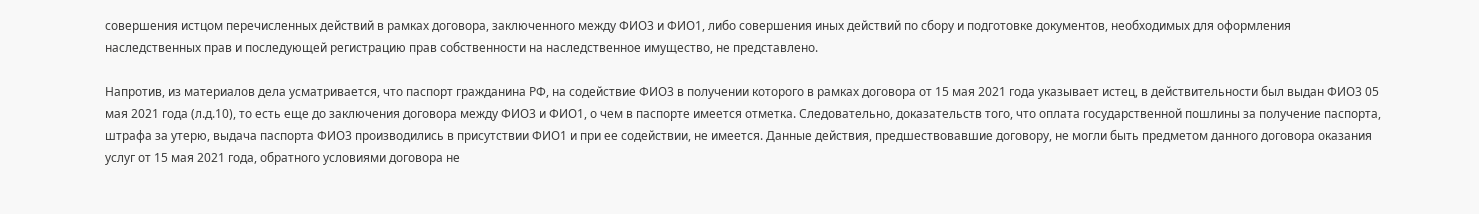совершения истцом перечисленных действий в рамках договора, заключенного между ФИО3 и ФИО1, либо совершения иных действий по сбору и подготовке документов, необходимых для оформления наследственных прав и последующей регистрацию прав собственности на наследственное имущество, не представлено.

Напротив, из материалов дела усматривается, что паспорт гражданина РФ, на содействие ФИО3 в получении которого в рамках договора от 15 мая 2021 года указывает истец, в действительности был выдан ФИО3 05 мая 2021 года (л.д.10), то есть еще до заключения договора между ФИО3 и ФИО1, о чем в паспорте имеется отметка. Следовательно, доказательств того, что оплата государственной пошлины за получение паспорта, штрафа за утерю, выдача паспорта ФИО3 производились в присутствии ФИО1 и при ее содействии, не имеется. Данные действия, предшествовавшие договору, не могли быть предметом данного договора оказания услуг от 15 мая 2021 года, обратного условиями договора не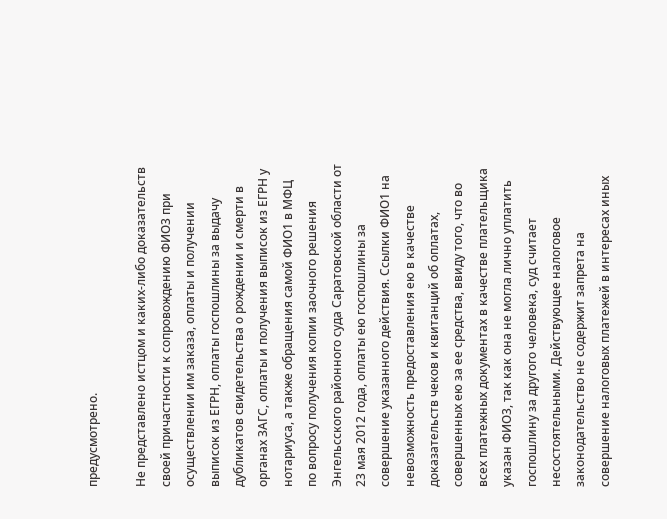предусмотрено.

Не представлено истцом и каких-либо доказательств своей причастности к сопровождению ФИО3 при осуществлении им заказа, оплаты и получении выписок из ЕГРН, оплаты госпошлины за выдачу дубликатов свидетельства о рождении и смерти в органах ЗАГС, оплаты и получения выписок из ЕГРН у нотариуса, а также обращения самой ФИО1 в МФЦ по вопросу получения копии заочного решения Энгельсского районного суда Саратовской области от 23 мая 2012 года, оплаты ею госпошлины за совершение указанного действия. Ссылки ФИО1 на невозможность предоставления ею в качестве доказательств чеков и квитанций об оплатах, совершенных ею за ее средства, ввиду того, что во всех платежных документах в качестве плательщика указан ФИО3, так как она не могла лично уплатить госпошлину за другого человека, суд считает несостоятельными. Действующее налоговое законодательство не содержит запрета на совершение налоговых платежей в интересах иных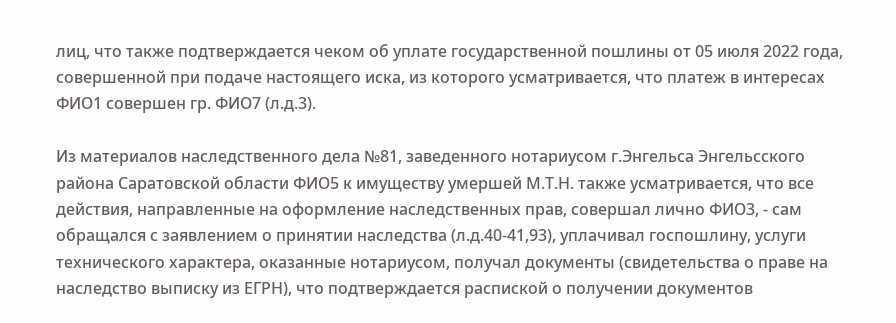лиц, что также подтверждается чеком об уплате государственной пошлины от 05 июля 2022 года, совершенной при подаче настоящего иска, из которого усматривается, что платеж в интересах ФИО1 совершен гр. ФИО7 (л.д.3).

Из материалов наследственного дела №81, заведенного нотариусом г.Энгельса Энгельсского района Саратовской области ФИО5 к имуществу умершей М.Т.Н. также усматривается, что все действия, направленные на оформление наследственных прав, совершал лично ФИО3, - сам обращался с заявлением о принятии наследства (л.д.40-41,93), уплачивал госпошлину, услуги технического характера, оказанные нотариусом, получал документы (свидетельства о праве на наследство выписку из ЕГРН), что подтверждается распиской о получении документов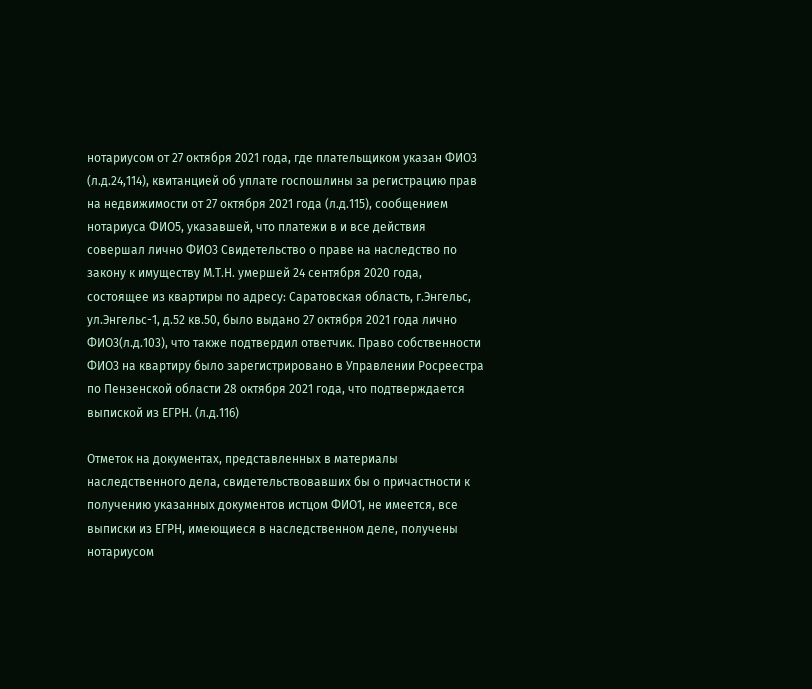нотариусом от 27 октября 2021 года, где плательщиком указан ФИО3 (л.д.24,114), квитанцией об уплате госпошлины за регистрацию прав на недвижимости от 27 октября 2021 года (л.д.115), сообщением нотариуса ФИО5, указавшей, что платежи в и все действия совершал лично ФИО3 Свидетельство о праве на наследство по закону к имуществу М.Т.Н. умершей 24 сентября 2020 года, состоящее из квартиры по адресу: Саратовская область, г.Энгельс, ул.Энгельс-1, д.52 кв.50, было выдано 27 октября 2021 года лично ФИО3(л.д.103), что также подтвердил ответчик. Право собственности ФИО3 на квартиру было зарегистрировано в Управлении Росреестра по Пензенской области 28 октября 2021 года, что подтверждается выпиской из ЕГРН. (л.д.116)

Отметок на документах, представленных в материалы наследственного дела, свидетельствовавших бы о причастности к получению указанных документов истцом ФИО1, не имеется, все выписки из ЕГРН, имеющиеся в наследственном деле, получены нотариусом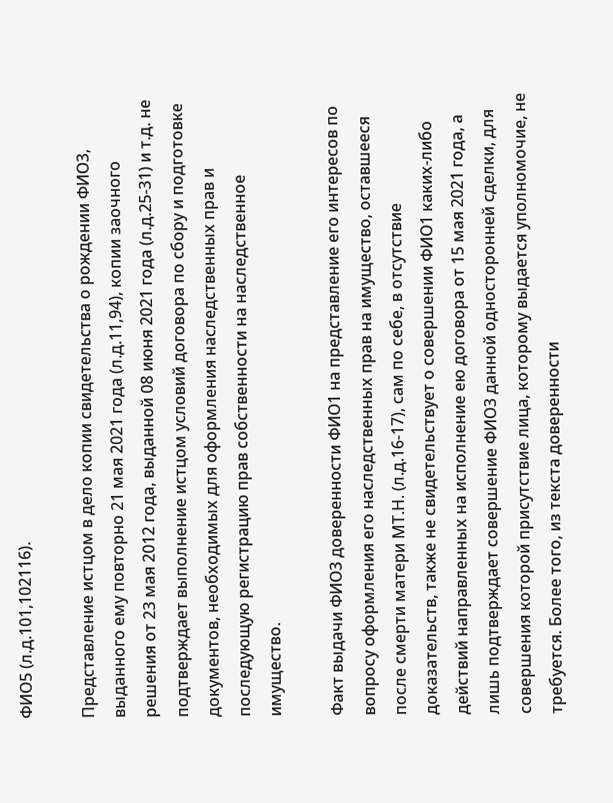ФИО5 (л.д.101,102116).

Представление истцом в дело копии свидетельства о рождении ФИО3, выданного ему повторно 21 мая 2021 года (л.д.11,94), копии заочного решения от 23 мая 2012 года, выданной 08 июня 2021 года (л.д.25-31) и т.д. не подтверждает выполнение истцом условий договора по сбору и подготовке документов, необходимых для оформления наследственных прав и последующую регистрацию прав собственности на наследственное имущество.

Факт выдачи ФИО3 доверенности ФИО1 на представление его интересов по вопросу оформления его наследственных прав на имущество, оставшееся после смерти матери МТ.Н. (л.д.16-17), сам по себе, в отсутствие доказательств, также не свидетельствует о совершении ФИО1 каких-либо действий направленных на исполнение ею договора от 15 мая 2021 года, а лишь подтверждает совершение ФИО3 данной односторонней сделки, для совершения которой присутствие лица, которому выдается уполномочие, не требуется. Более того, из текста доверенности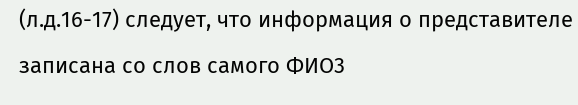(л.д.16-17) следует, что информация о представителе записана со слов самого ФИО3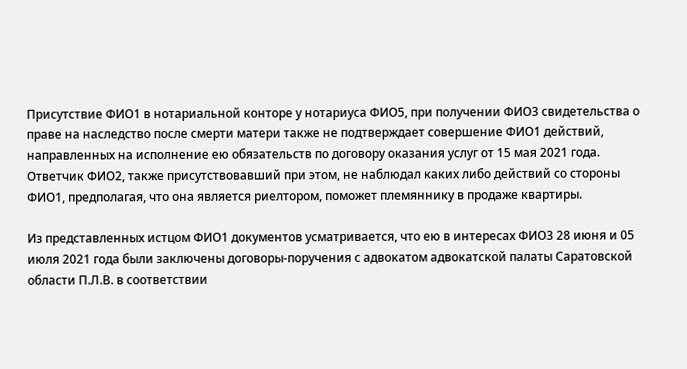Присутствие ФИО1 в нотариальной конторе у нотариуса ФИО5, при получении ФИО3 свидетельства о праве на наследство после смерти матери также не подтверждает совершение ФИО1 действий, направленных на исполнение ею обязательств по договору оказания услуг от 15 мая 2021 года. Ответчик ФИО2, также присутствовавший при этом, не наблюдал каких либо действий со стороны ФИО1, предполагая, что она является риелтором, поможет племяннику в продаже квартиры.

Из представленных истцом ФИО1 документов усматривается, что ею в интересах ФИО3 28 июня и 05 июля 2021 года были заключены договоры-поручения с адвокатом адвокатской палаты Саратовской области П.Л.В. в соответствии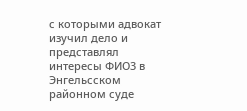с которыми адвокат изучил дело и представлял интересы ФИО3 в Энгельсском районном суде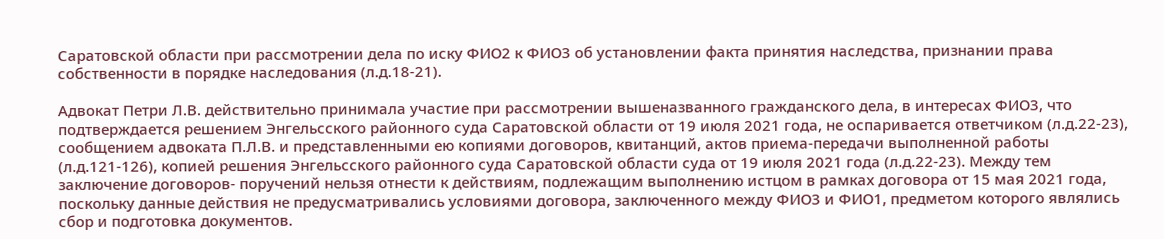Саратовской области при рассмотрении дела по иску ФИО2 к ФИО3 об установлении факта принятия наследства, признании права собственности в порядке наследования (л.д.18-21).

Адвокат Петри Л.В. действительно принимала участие при рассмотрении вышеназванного гражданского дела, в интересах ФИО3, что подтверждается решением Энгельсского районного суда Саратовской области от 19 июля 2021 года, не оспаривается ответчиком (л.д.22-23), сообщением адвоката П.Л.В. и представленными ею копиями договоров, квитанций, актов приема-передачи выполненной работы (л.д.121-126), копией решения Энгельсского районного суда Саратовской области суда от 19 июля 2021 года (л.д.22-23). Между тем заключение договоров- поручений нельзя отнести к действиям, подлежащим выполнению истцом в рамках договора от 15 мая 2021 года, поскольку данные действия не предусматривались условиями договора, заключенного между ФИО3 и ФИО1, предметом которого являлись сбор и подготовка документов.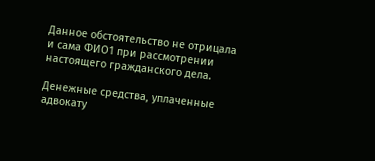Данное обстоятельство не отрицала и сама ФИО1 при рассмотрении настоящего гражданского дела.

Денежные средства, уплаченные адвокату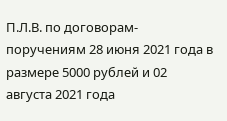П.Л.В. по договорам-поручениям 28 июня 2021 года в размере 5000 рублей и 02 августа 2021 года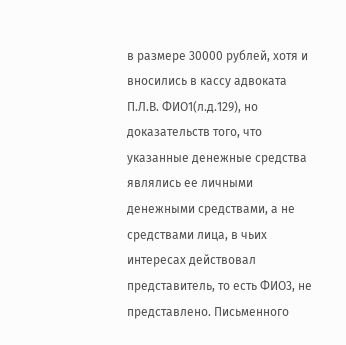в размере 30000 рублей, хотя и вносились в кассу адвоката П.Л.В. ФИО1(л.д.129), но доказательств того, что указанные денежные средства являлись ее личными денежными средствами, а не средствами лица, в чьих интересах действовал представитель, то есть ФИО3, не представлено. Письменного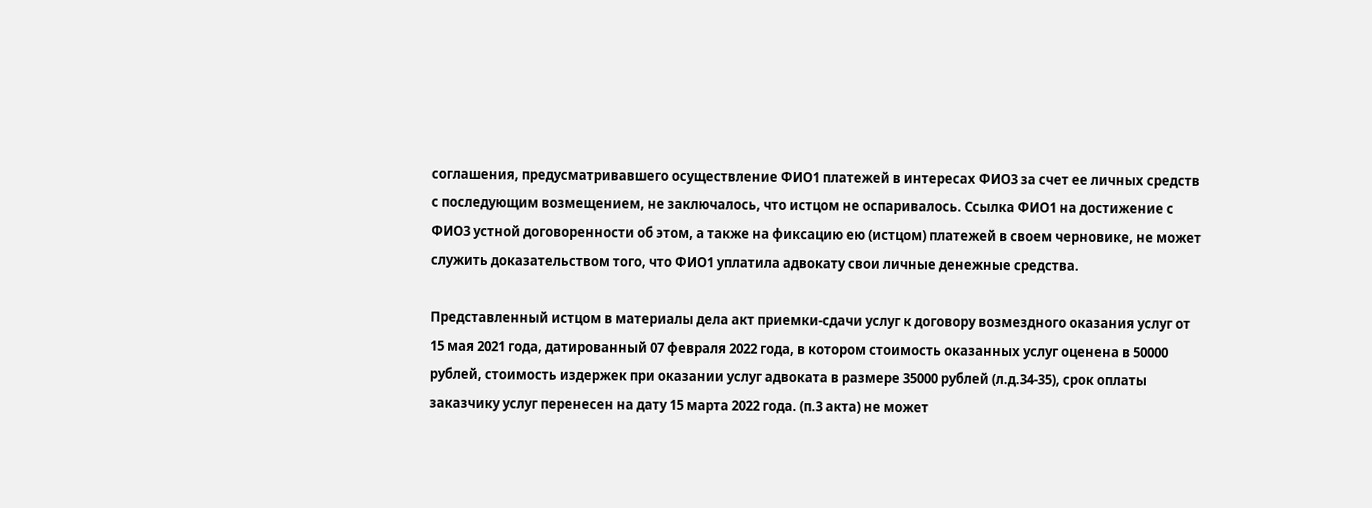соглашения, предусматривавшего осуществление ФИО1 платежей в интересах ФИО3 за счет ее личных средств с последующим возмещением, не заключалось, что истцом не оспаривалось. Ссылка ФИО1 на достижение с ФИО3 устной договоренности об этом, а также на фиксацию ею (истцом) платежей в своем черновике, не может служить доказательством того, что ФИО1 уплатила адвокату свои личные денежные средства.

Представленный истцом в материалы дела акт приемки-сдачи услуг к договору возмездного оказания услуг от 15 мая 2021 года, датированный 07 февраля 2022 года, в котором стоимость оказанных услуг оценена в 50000 рублей, стоимость издержек при оказании услуг адвоката в размере 35000 рублей (л.д.34-35), срок оплаты заказчику услуг перенесен на дату 15 марта 2022 года. (п.3 акта) не может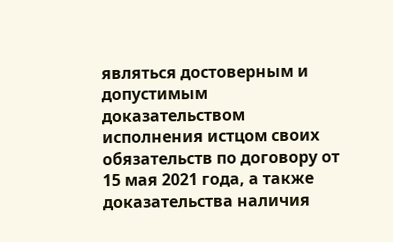являться достоверным и допустимым доказательством исполнения истцом своих обязательств по договору от 15 мая 2021 года, а также доказательства наличия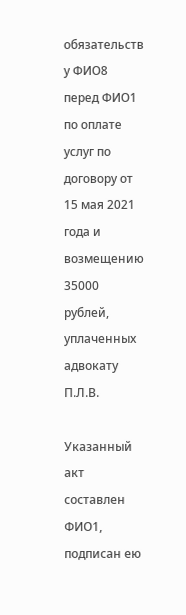обязательств у ФИО8 перед ФИО1 по оплате услуг по договору от 15 мая 2021 года и возмещению 35000 рублей, уплаченных адвокату П.Л.В.

Указанный акт составлен ФИО1, подписан ею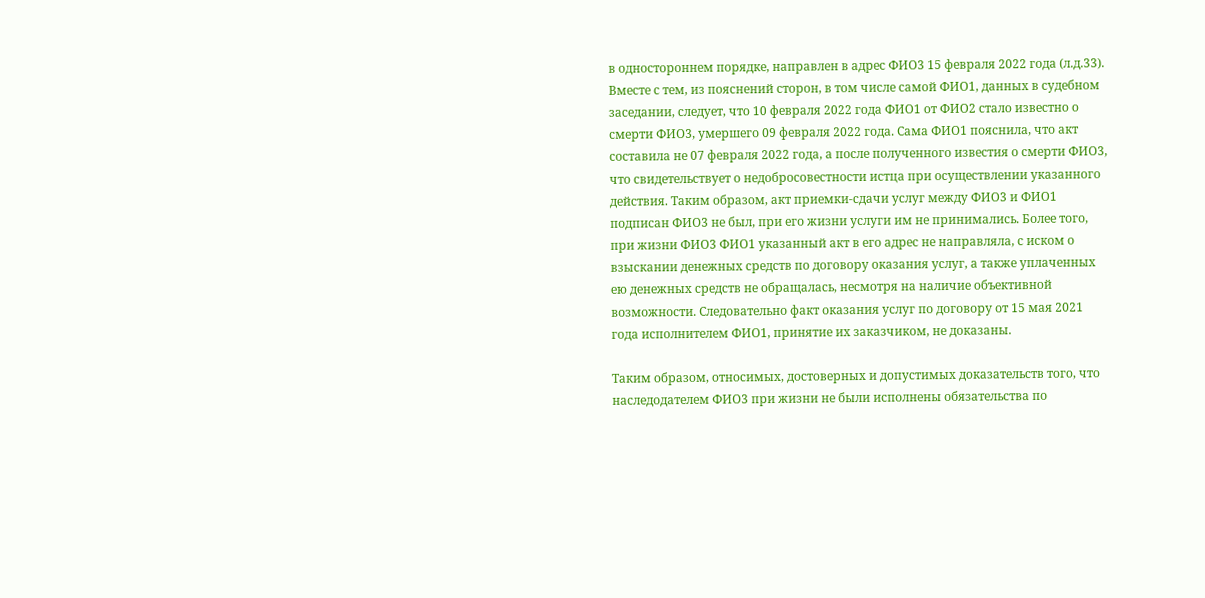в одностороннем порядке, направлен в адрес ФИО3 15 февраля 2022 года (л.д.33). Вместе с тем, из пояснений сторон, в том числе самой ФИО1, данных в судебном заседании, следует, что 10 февраля 2022 года ФИО1 от ФИО2 стало известно о смерти ФИО3, умершего 09 февраля 2022 года. Сама ФИО1 пояснила, что акт составила не 07 февраля 2022 года, а после полученного известия о смерти ФИО3, что свидетельствует о недобросовестности истца при осуществлении указанного действия. Таким образом, акт приемки-сдачи услуг между ФИО3 и ФИО1 подписан ФИО3 не был, при его жизни услуги им не принимались. Более того, при жизни ФИО3 ФИО1 указанный акт в его адрес не направляла, с иском о взыскании денежных средств по договору оказания услуг, а также уплаченных ею денежных средств не обращалась, несмотря на наличие объективной возможности. Следовательно факт оказания услуг по договору от 15 мая 2021 года исполнителем ФИО1, принятие их заказчиком, не доказаны.

Таким образом, относимых, достоверных и допустимых доказательств того, что наследодателем ФИО3 при жизни не были исполнены обязательства по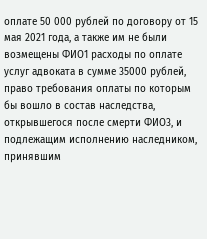оплате 50 000 рублей по договору от 15 мая 2021 года, а также им не были возмещены ФИО1 расходы по оплате услуг адвоката в сумме 35000 рублей, право требования оплаты по которым бы вошло в состав наследства, открывшегося после смерти ФИО3, и подлежащим исполнению наследником, принявшим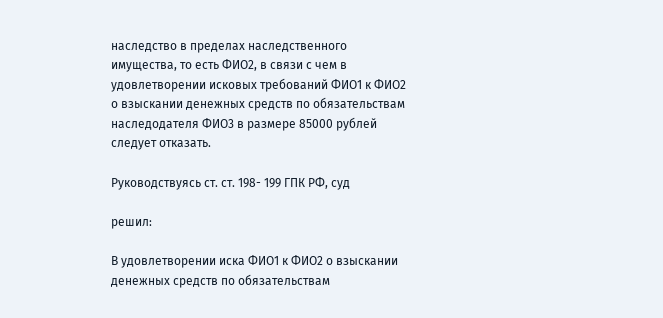наследство в пределах наследственного имущества, то есть ФИО2, в связи с чем в удовлетворении исковых требований ФИО1 к ФИО2 о взыскании денежных средств по обязательствам наследодателя ФИО3 в размере 85000 рублей следует отказать.

Руководствуясь ст. ст. 198- 199 ГПК РФ, суд

решил:

В удовлетворении иска ФИО1 к ФИО2 о взыскании денежных средств по обязательствам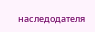наследодателя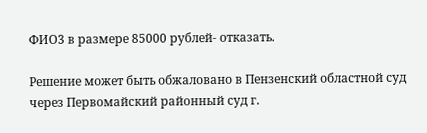ФИО3 в размере 85000 рублей- отказать.

Решение может быть обжаловано в Пензенский областной суд через Первомайский районный суд г.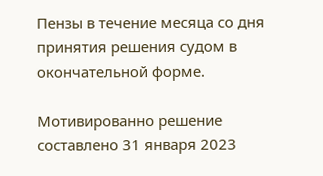Пензы в течение месяца со дня принятия решения судом в окончательной форме.

Мотивированно решение составлено 31 января 2023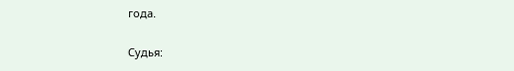года.

Судья: